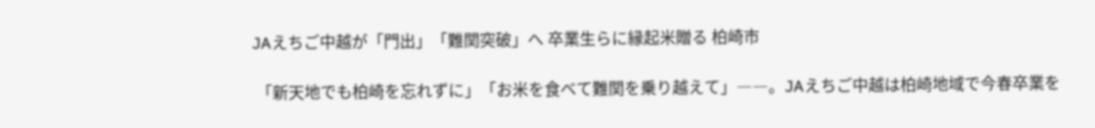JAえちご中越が「門出」「難関突破」へ 卒業生らに縁起米贈る 柏崎市

 「新天地でも柏崎を忘れずに」「お米を食べて難関を乗り越えて」――。JAえちご中越は柏崎地域で今春卒業を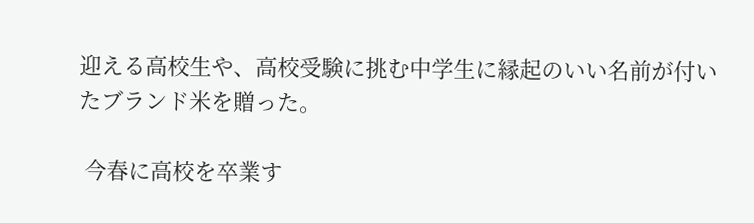迎える高校生や、高校受験に挑む中学生に縁起のいい名前が付いたブランド米を贈った。

 今春に高校を卒業す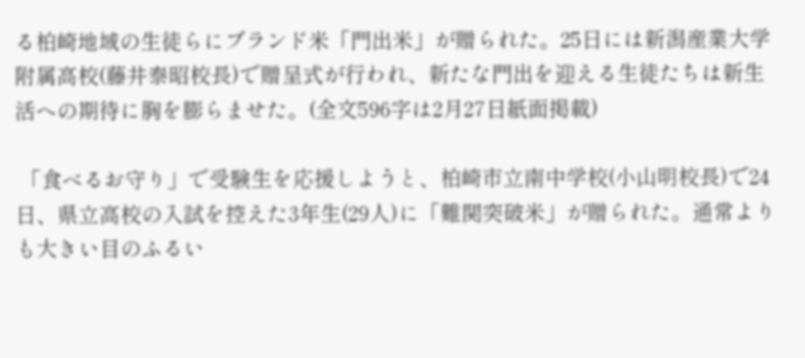る柏崎地域の生徒らにブランド米「門出米」が贈られた。25日には新潟産業大学附属高校(藤井泰昭校長)で贈呈式が行われ、新たな門出を迎える生徒たちは新生活への期待に胸を膨らませた。(全文596字は2月27日紙面掲載)

 「食べるお守り」で受験生を応援しようと、柏崎市立南中学校(小山明校長)で24日、県立高校の入試を控えた3年生(29人)に「難関突破米」が贈られた。通常よりも大きい目のふるい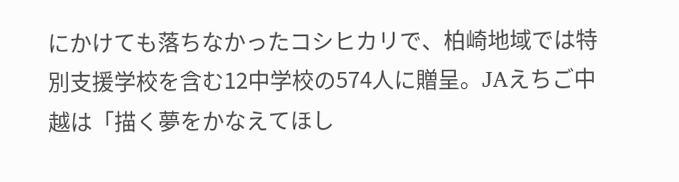にかけても落ちなかったコシヒカリで、柏崎地域では特別支援学校を含む12中学校の574人に贈呈。JAえちご中越は「描く夢をかなえてほし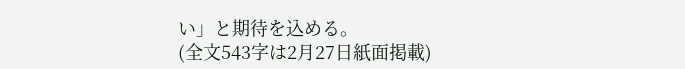い」と期待を込める。
(全文543字は2月27日紙面掲載)